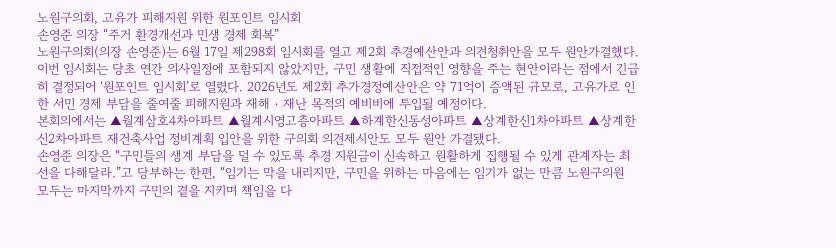노원구의회, 고유가 피해지원 위한 원포인트 임시회
손영준 의장 “주거 환경개선과 민생 경제 회복”
노원구의회(의장 손영준)는 6월 17일 제298회 임시회를 열고 제2회 추경예산안과 의견청취안을 모두 원안가결했다.
이번 임시회는 당초 연간 의사일정에 포함되지 않았지만, 구민 생활에 직접적인 영향을 주는 현안이라는 점에서 긴급히 결정되어 ‘원포인트 임시회’로 열렸다. 2026년도 제2회 추가경정예산안은 약 71억이 증액된 규모로, 고유가로 인한 서민 경제 부담을 줄여줄 피해지원과 재해‧재난 목적의 예비비에 투입될 예정이다.
본회의에서는 ▲월계삼호4차아파트 ▲월계시영고층아파트 ▲하계한신동성아파트 ▲상계한신1차아파트 ▲상계한신2차아파트 재건축사업 정비계획 입안을 위한 구의회 의견제시안도 모두 원안 가결됐다.
손영준 의장은 “구민들의 생계 부담을 덜 수 있도록 추경 지원금이 신속하고 원활하게 집행될 수 있게 관계자는 최선을 다해달라.”고 당부하는 한편, “임기는 막을 내리지만, 구민을 위하는 마음에는 임기가 없는 만큼 노원구의원 모두는 마지막까지 구민의 곁을 지키며 책임을 다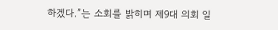하겠다.”는 소회를 밝히며 제9대 의회 일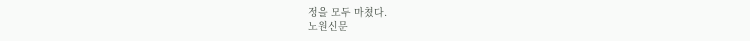정을 모두 마쳤다.
노원신문